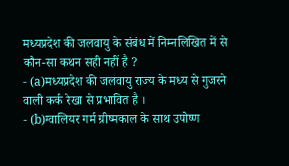मध्यप्रदेश की जलवायु के संबंध में निम्नलिखित में से कौन-सा कथन सही नहीं है ?
- (a)मध्यप्रदेश की जलवायु राज्य के मध्य से गुजरने वाली कर्क रेखा से प्रभावित है ।
- (b)ग्वालियर गर्म ग्रीष्मकाल के साथ उपोष्ण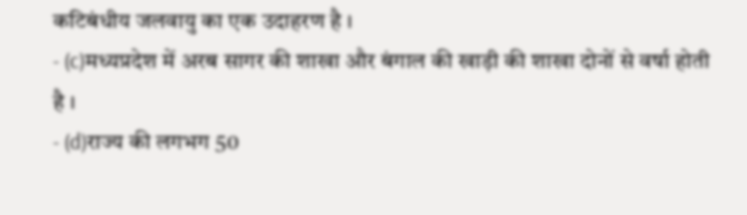कटिबंधीय जलवायु का एक उदाहरण है ।
- (c)मध्यप्रदेश में अरब सागर की शाखा और बंगाल की खाड़ी की शाखा दोनों से वर्षा होती है ।
- (d)राज्य की लगभग 50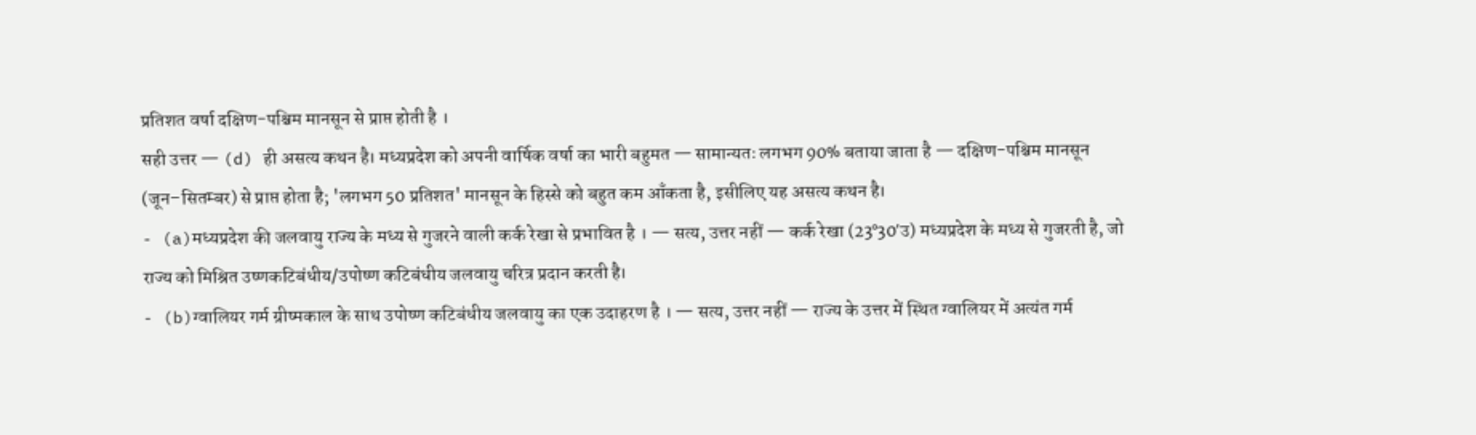प्रतिशत वर्षा दक्षिण-पश्चिम मानसून से प्राप्त होती है ।
सही उत्तर — (d) ही असत्य कथन है। मध्यप्रदेश को अपनी वार्षिक वर्षा का भारी बहुमत — सामान्यतः लगभग 90% बताया जाता है — दक्षिण-पश्चिम मानसून (जून–सितम्बर) से प्राप्त होता है; 'लगभग 50 प्रतिशत' मानसून के हिस्से को बहुत कम आँकता है, इसीलिए यह असत्य कथन है।
- (a)मध्यप्रदेश की जलवायु राज्य के मध्य से गुजरने वाली कर्क रेखा से प्रभावित है । — सत्य, उत्तर नहीं — कर्क रेखा (23°30′उ) मध्यप्रदेश के मध्य से गुजरती है, जो राज्य को मिश्रित उष्णकटिबंधीय/उपोष्ण कटिबंधीय जलवायु चरित्र प्रदान करती है।
- (b)ग्वालियर गर्म ग्रीष्मकाल के साथ उपोष्ण कटिबंधीय जलवायु का एक उदाहरण है । — सत्य, उत्तर नहीं — राज्य के उत्तर में स्थित ग्वालियर में अत्यंत गर्म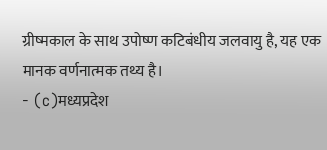ग्रीष्मकाल के साथ उपोष्ण कटिबंधीय जलवायु है, यह एक मानक वर्णनात्मक तथ्य है।
- (c)मध्यप्रदेश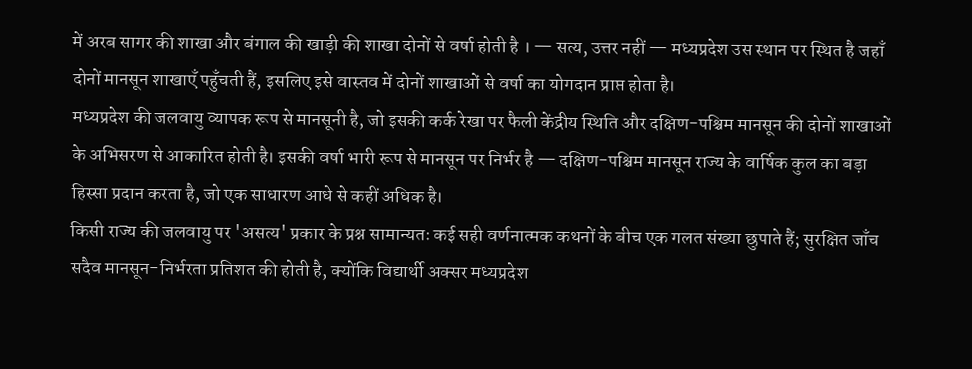में अरब सागर की शाखा और बंगाल की खाड़ी की शाखा दोनों से वर्षा होती है । — सत्य, उत्तर नहीं — मध्यप्रदेश उस स्थान पर स्थित है जहाँ दोनों मानसून शाखाएँ पहुँचती हैं, इसलिए इसे वास्तव में दोनों शाखाओं से वर्षा का योगदान प्राप्त होता है।
मध्यप्रदेश की जलवायु व्यापक रूप से मानसूनी है, जो इसकी कर्क रेखा पर फैली केंद्रीय स्थिति और दक्षिण-पश्चिम मानसून की दोनों शाखाओं के अभिसरण से आकारित होती है। इसकी वर्षा भारी रूप से मानसून पर निर्भर है — दक्षिण-पश्चिम मानसून राज्य के वार्षिक कुल का बड़ा हिस्सा प्रदान करता है, जो एक साधारण आधे से कहीं अधिक है।
किसी राज्य की जलवायु पर 'असत्य' प्रकार के प्रश्न सामान्यतः कई सही वर्णनात्मक कथनों के बीच एक गलत संख्या छुपाते हैं; सुरक्षित जाँच सदैव मानसून-निर्भरता प्रतिशत की होती है, क्योंकि विद्यार्थी अक्सर मध्यप्रदेश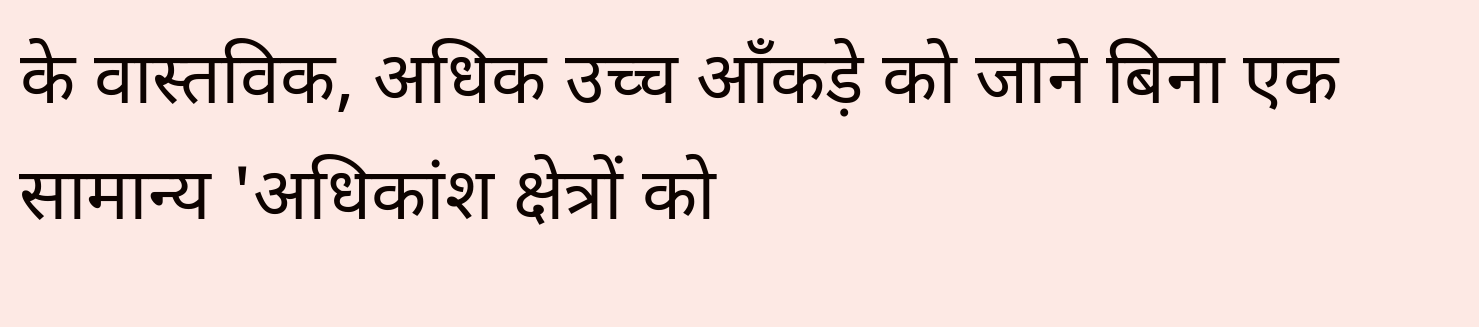के वास्तविक, अधिक उच्च आँकड़े को जाने बिना एक सामान्य 'अधिकांश क्षेत्रों को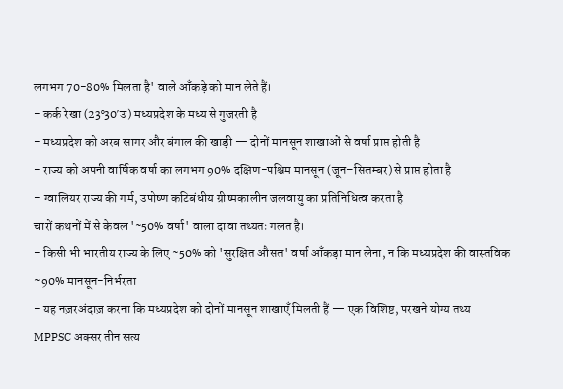लगभग 70-80% मिलता है' वाले आँकड़े को मान लेते हैं।
- कर्क रेखा (23°30′उ) मध्यप्रदेश के मध्य से गुजरती है
- मध्यप्रदेश को अरब सागर और बंगाल की खाड़ी — दोनों मानसून शाखाओं से वर्षा प्राप्त होती है
- राज्य को अपनी वार्षिक वर्षा का लगभग 90% दक्षिण-पश्चिम मानसून (जून–सितम्बर) से प्राप्त होता है
- ग्वालियर राज्य की गर्म, उपोष्ण कटिबंधीय ग्रीष्मकालीन जलवायु का प्रतिनिधित्व करता है
चारों कथनों में से केवल '~50% वर्षा' वाला दावा तथ्यतः गलत है।
- किसी भी भारतीय राज्य के लिए ~50% को 'सुरक्षित औसत' वर्षा आँकड़ा मान लेना, न कि मध्यप्रदेश की वास्तविक ~90% मानसून-निर्भरता
- यह नज़रअंदाज़ करना कि मध्यप्रदेश को दोनों मानसून शाखाएँ मिलती हैं — एक विशिष्ट, परखने योग्य तथ्य
MPPSC अक्सर तीन सत्य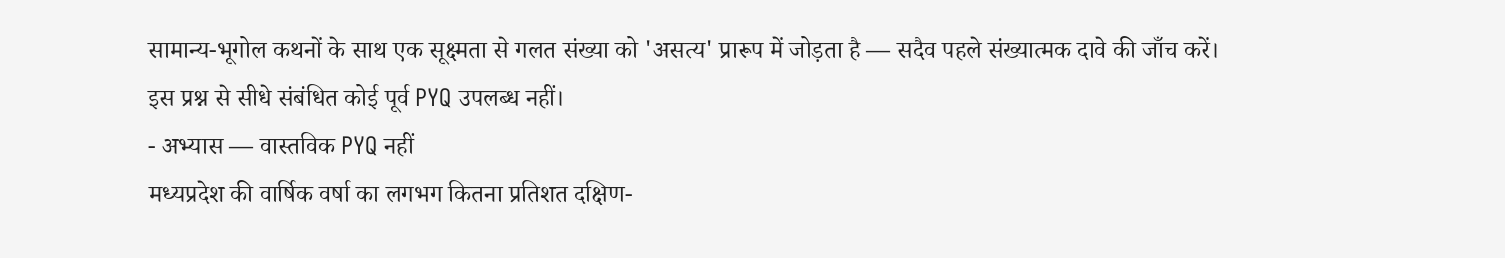सामान्य-भूगोल कथनों के साथ एक सूक्ष्मता से गलत संख्या को 'असत्य' प्रारूप में जोड़ता है — सदैव पहले संख्यात्मक दावे की जाँच करें।
इस प्रश्न से सीधे संबंधित कोई पूर्व PYQ उपलब्ध नहीं।
- अभ्यास — वास्तविक PYQ नहीं
मध्यप्रदेश की वार्षिक वर्षा का लगभग कितना प्रतिशत दक्षिण-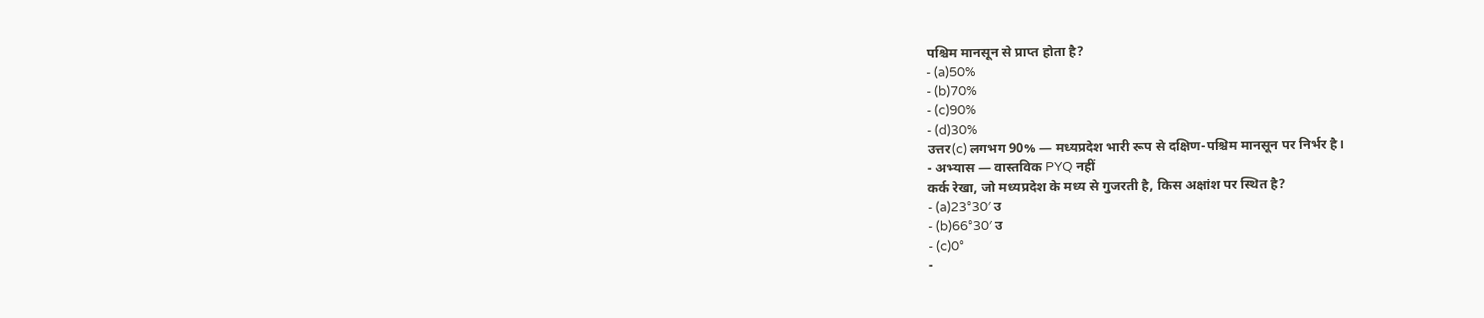पश्चिम मानसून से प्राप्त होता है?
- (a)50%
- (b)70%
- (c)90%
- (d)30%
उत्तर(c) लगभग 90% — मध्यप्रदेश भारी रूप से दक्षिण-पश्चिम मानसून पर निर्भर है।
- अभ्यास — वास्तविक PYQ नहीं
कर्क रेखा, जो मध्यप्रदेश के मध्य से गुजरती है, किस अक्षांश पर स्थित है?
- (a)23°30′ उ
- (b)66°30′ उ
- (c)0°
-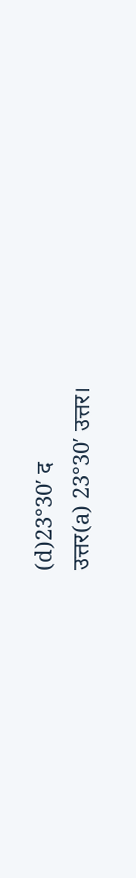(d)23°30′ द
उत्तर(a) 23°30′ उत्तर।